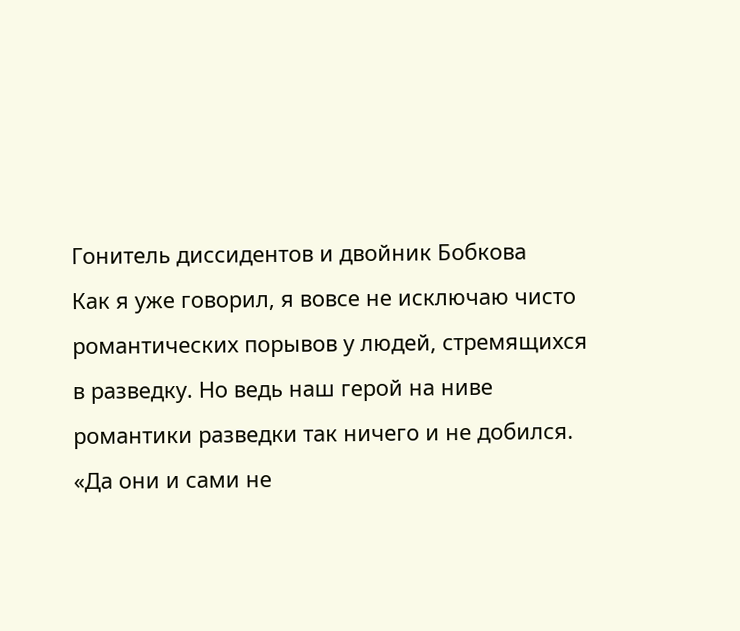Гонитель диссидентов и двойник Бобкова
Как я уже говорил, я вовсе не исключаю чисто романтических порывов у людей, стремящихся в разведку. Но ведь наш герой на ниве романтики разведки так ничего и не добился. «Да они и сами не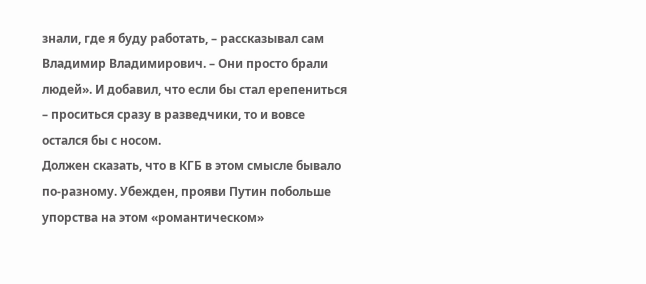знали, где я буду работать, – рассказывал сам Владимир Владимирович. – Они просто брали людей». И добавил, что если бы стал ерепениться – проситься сразу в разведчики, то и вовсе остался бы с носом.
Должен сказать, что в КГБ в этом смысле бывало по-разному. Убежден, прояви Путин побольше упорства на этом «романтическом»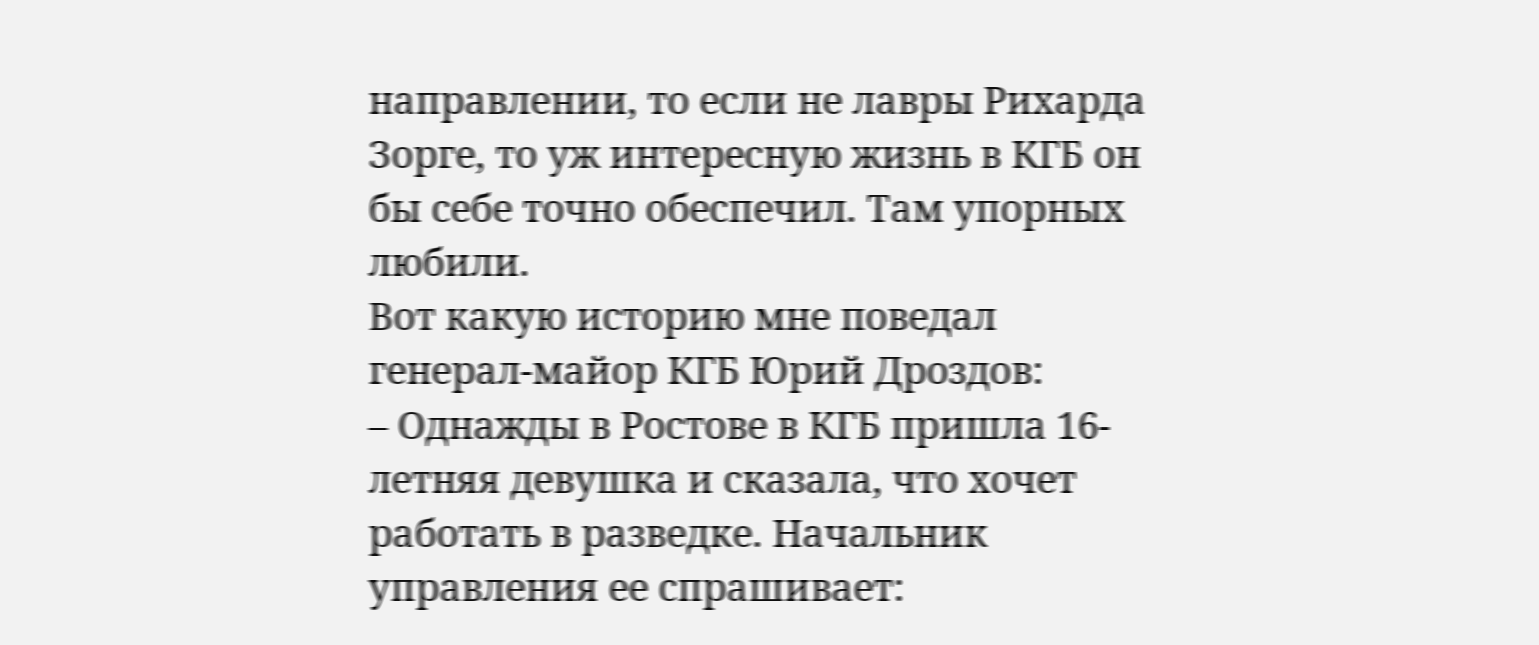направлении, то если не лавры Рихарда Зорге, то уж интересную жизнь в КГБ он бы себе точно обеспечил. Там упорных любили.
Вот какую историю мне поведал генерал-майор КГБ Юрий Дроздов:
– Однажды в Ростове в КГБ пришла 16-летняя девушка и сказала, что хочет работать в разведке. Начальник управления ее спрашивает: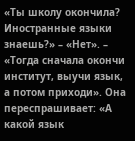«Ты школу окончила? Иностранные языки знаешь?» – «Нет». – «Тогда сначала окончи институт, выучи язык, а потом приходи». Она переспрашивает: «А какой язык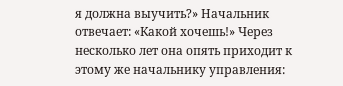я должна выучить?» Начальник отвечает: «Какой хочешь!» Через несколько лет она опять приходит к этому же начальнику управления: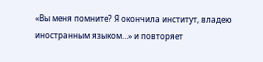«Вы меня помните? Я окончила институт, владею иностранным языком…» и повторяет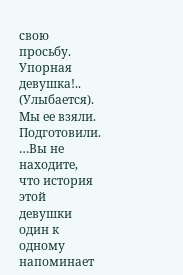свою просьбу. Упорная девушка!.. (Улыбается). Мы ее взяли. Подготовили.
…Вы не находите, что история этой девушки один к одному напоминает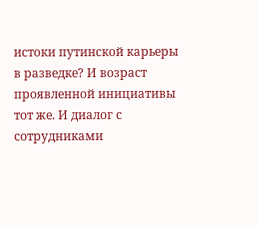истоки путинской карьеры в разведке? И возраст проявленной инициативы тот же. И диалог с сотрудниками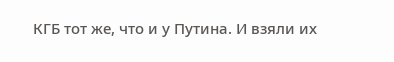КГБ тот же, что и у Путина. И взяли их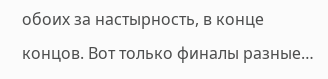обоих за настырность, в конце концов. Вот только финалы разные…